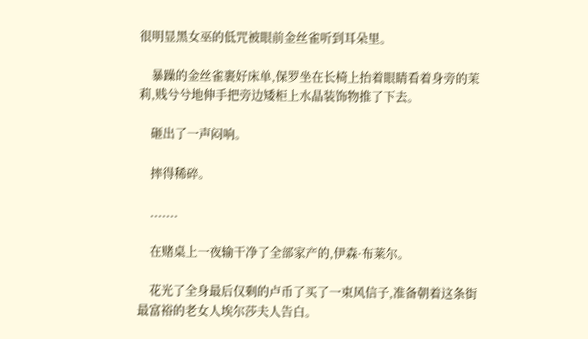很明显黑女巫的低咒被眼前金丝雀听到耳朵里。

    暴躁的金丝雀裹好床单,保罗坐在长椅上抬着眼睛看着身旁的茉莉,贱兮兮地伸手把旁边矮柜上水晶装饰物推了下去。

    砸出了一声闷响。

    摔得稀碎。

    .......

    在赌桌上一夜输干净了全部家产的,伊森·布莱尔。

    花光了全身最后仅剩的卢币了买了一束风信子,准备朝着这条街最富裕的老女人埃尔莎夫人告白。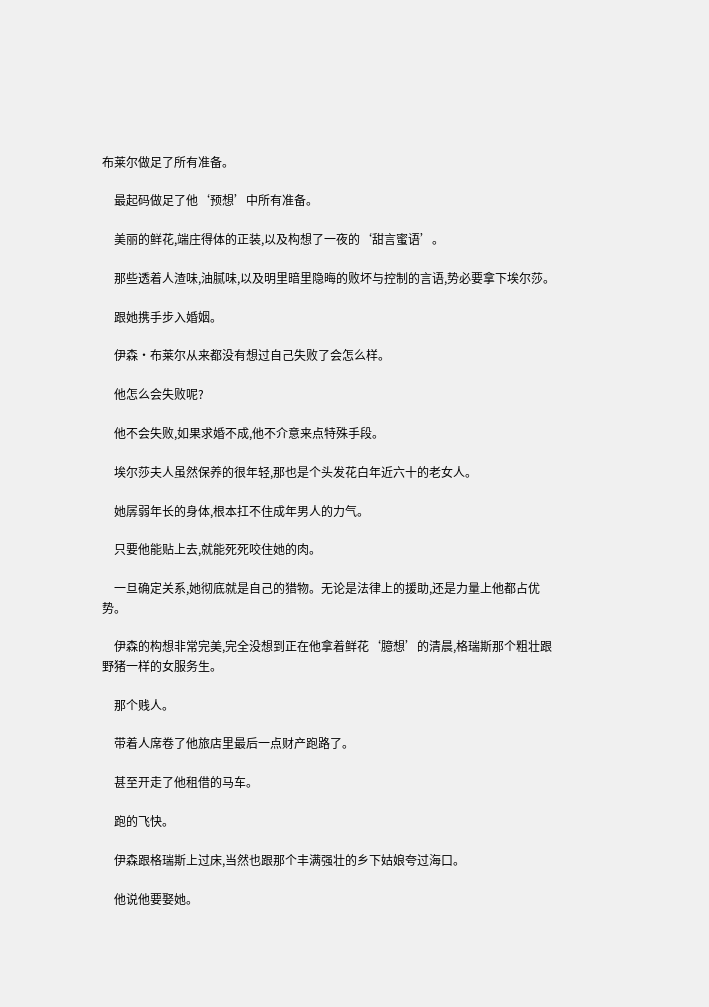布莱尔做足了所有准备。

    最起码做足了他‘预想’中所有准备。

    美丽的鲜花,端庄得体的正装,以及构想了一夜的‘甜言蜜语’。

    那些透着人渣味,油腻味,以及明里暗里隐晦的败坏与控制的言语,势必要拿下埃尔莎。

    跟她携手步入婚姻。

    伊森·布莱尔从来都没有想过自己失败了会怎么样。

    他怎么会失败呢?

    他不会失败,如果求婚不成,他不介意来点特殊手段。

    埃尔莎夫人虽然保养的很年轻,那也是个头发花白年近六十的老女人。

    她孱弱年长的身体,根本扛不住成年男人的力气。

    只要他能贴上去,就能死死咬住她的肉。

    一旦确定关系,她彻底就是自己的猎物。无论是法律上的援助,还是力量上他都占优势。

    伊森的构想非常完美,完全没想到正在他拿着鲜花‘臆想’的清晨,格瑞斯那个粗壮跟野猪一样的女服务生。

    那个贱人。

    带着人席卷了他旅店里最后一点财产跑路了。

    甚至开走了他租借的马车。

    跑的飞快。

    伊森跟格瑞斯上过床,当然也跟那个丰满强壮的乡下姑娘夸过海口。

    他说他要娶她。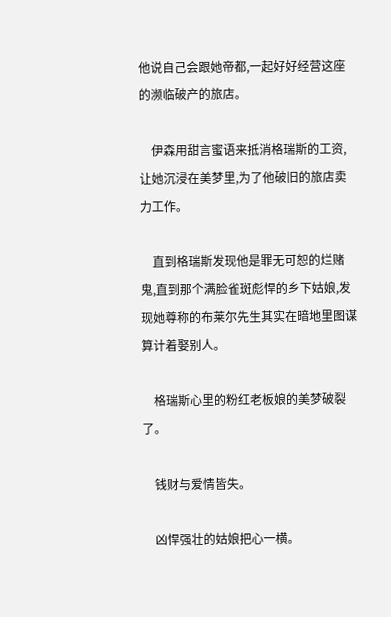他说自己会跟她帝都,一起好好经营这座的濒临破产的旅店。

    伊森用甜言蜜语来抵消格瑞斯的工资,让她沉浸在美梦里,为了他破旧的旅店卖力工作。

    直到格瑞斯发现他是罪无可恕的烂赌鬼,直到那个满脸雀斑彪悍的乡下姑娘,发现她尊称的布莱尔先生其实在暗地里图谋算计着娶别人。

    格瑞斯心里的粉红老板娘的美梦破裂了。

    钱财与爱情皆失。

    凶悍强壮的姑娘把心一横。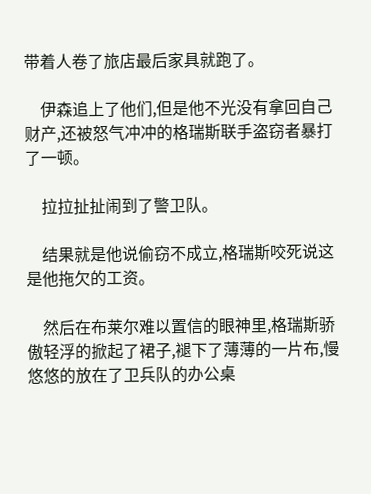带着人卷了旅店最后家具就跑了。

    伊森追上了他们,但是他不光没有拿回自己财产,还被怒气冲冲的格瑞斯联手盗窃者暴打了一顿。

    拉拉扯扯闹到了警卫队。

    结果就是他说偷窃不成立,格瑞斯咬死说这是他拖欠的工资。

    然后在布莱尔难以置信的眼神里,格瑞斯骄傲轻浮的掀起了裙子,褪下了薄薄的一片布,慢悠悠的放在了卫兵队的办公桌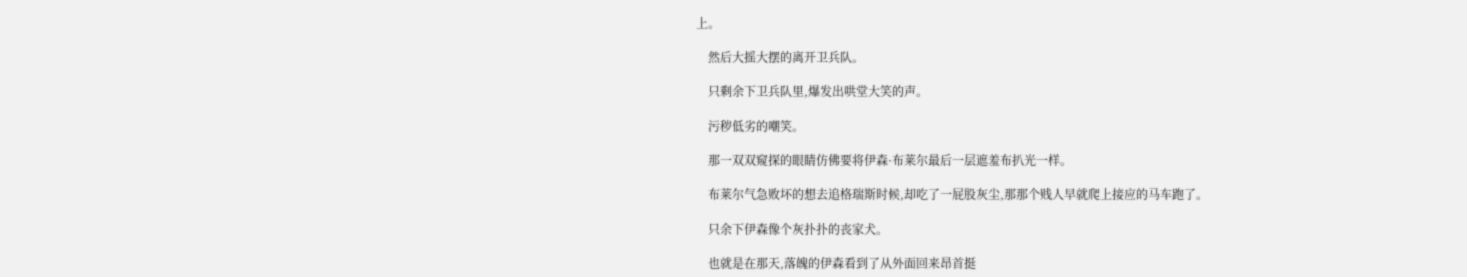上。

    然后大摇大摆的离开卫兵队。

    只剩余下卫兵队里,爆发出哄堂大笑的声。

    污秽低劣的嘲笑。

    那一双双窥探的眼睛仿佛要将伊森·布莱尔最后一层遮羞布扒光一样。

    布莱尔气急败坏的想去追格瑞斯时候,却吃了一屁股灰尘,那那个贱人早就爬上接应的马车跑了。

    只余下伊森像个灰扑扑的丧家犬。

    也就是在那天,落魄的伊森看到了从外面回来昂首挺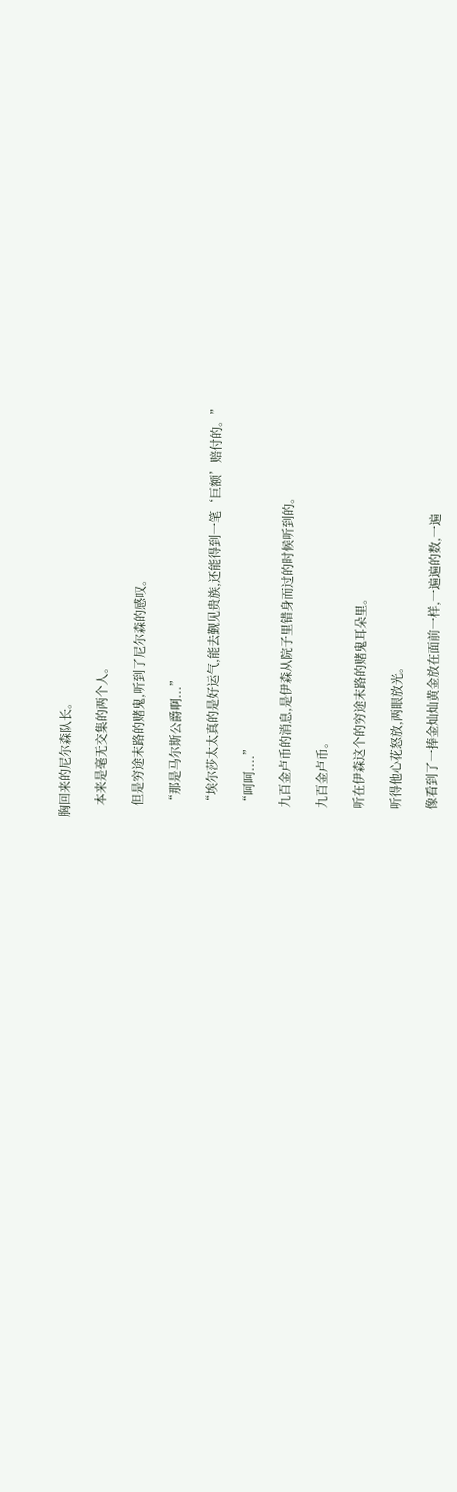胸回来的尼尔森队长。

    本来是毫无交集的两个人。

    但是穷途末路的赌鬼,听到了尼尔森的感叹。

    “那是马尔斯公爵啊...”

    “埃尔莎太太真的是好运气,能去觐见贵族,还能得到一笔‘巨额’赔付的。”

    “呵呵....”

    九百金卢币的消息,是伊森从院子里错身而过的时候听到的。

    九百金卢币。

    听在伊森这个的穷途末路的赌鬼耳朵里。

    听得他心花怒放,两眼放光。

    像看到了一捧金灿灿黄金放在面前一样,一遍遍的数,一遍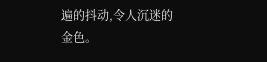遍的抖动,令人沉迷的金色。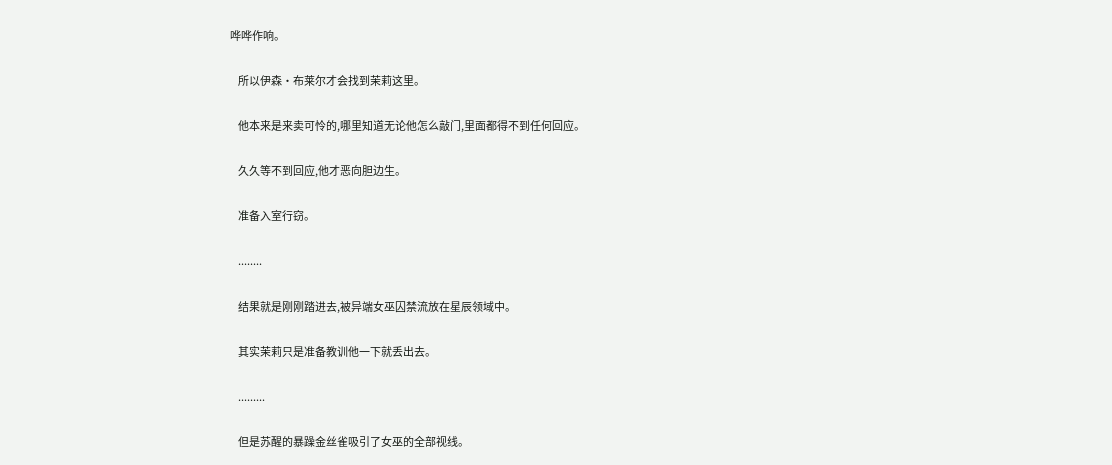哗哗作响。

    所以伊森·布莱尔才会找到茉莉这里。

    他本来是来卖可怜的,哪里知道无论他怎么敲门,里面都得不到任何回应。

    久久等不到回应,他才恶向胆边生。

    准备入室行窃。

    ........

    结果就是刚刚踏进去,被异端女巫囚禁流放在星辰领域中。

    其实茉莉只是准备教训他一下就丢出去。

    .........

    但是苏醒的暴躁金丝雀吸引了女巫的全部视线。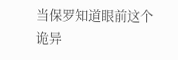当保罗知道眼前这个诡异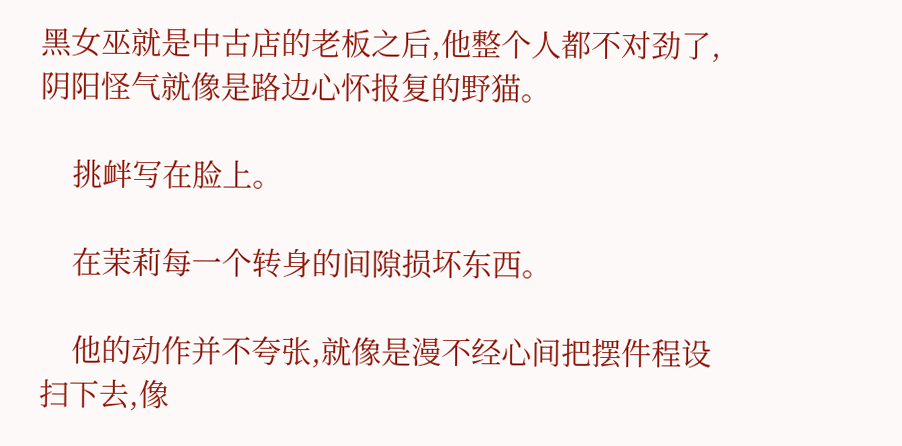黑女巫就是中古店的老板之后,他整个人都不对劲了,阴阳怪气就像是路边心怀报复的野猫。

    挑衅写在脸上。

    在茉莉每一个转身的间隙损坏东西。

    他的动作并不夸张,就像是漫不经心间把摆件程设扫下去,像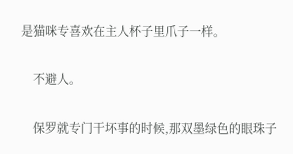是猫咪专喜欢在主人杯子里爪子一样。

    不避人。

    保罗就专门干坏事的时候,那双墨绿色的眼珠子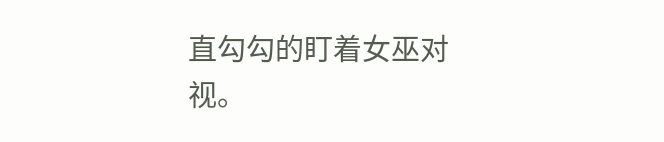直勾勾的盯着女巫对视。